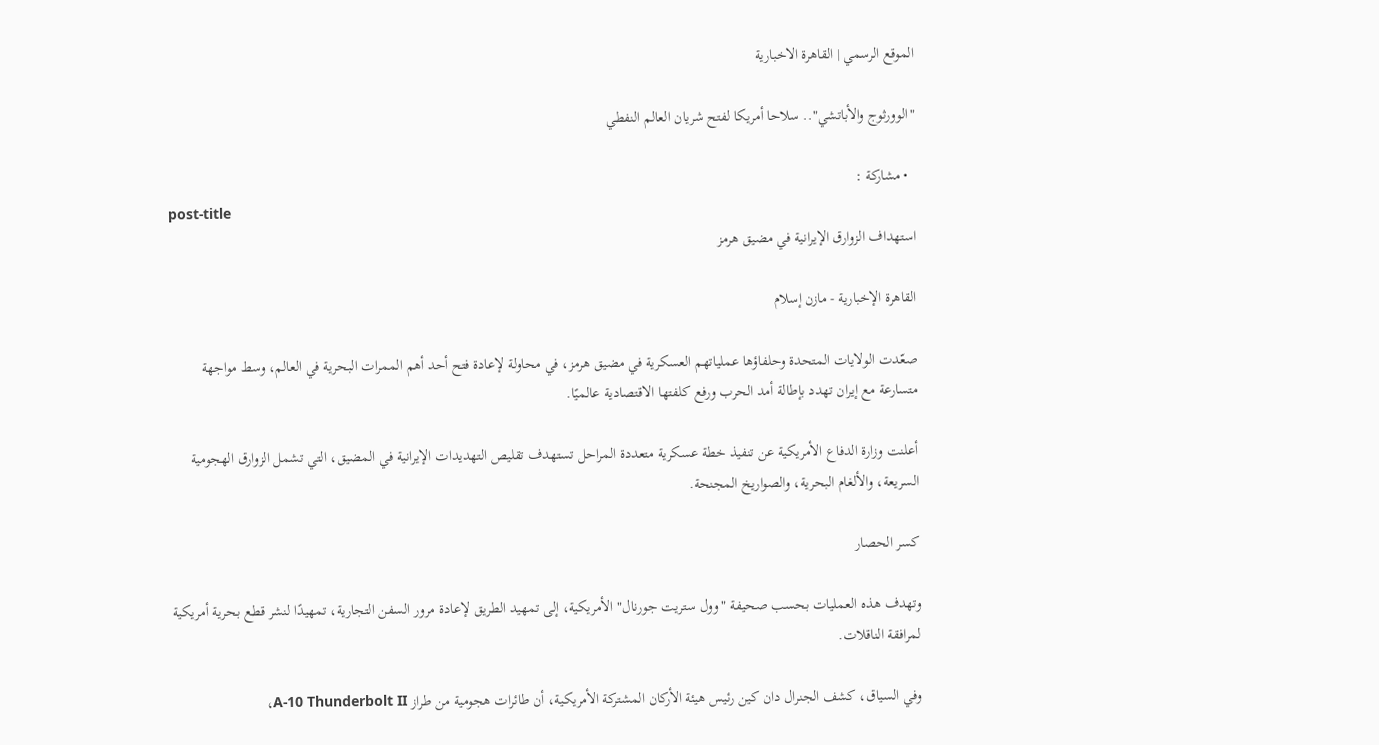الموقع الرسمي | القاهرة الاخبارية

"الوورثوج والأباتشي".. سلاحا أمريكا لفتح شريان العالم النفطي

  • مشاركة :
post-title
استهداف الزوارق الإيرانية في مضيق هرمز

القاهرة الإخبارية - مازن إسلام

صعّدت الولايات المتحدة وحلفاؤها عملياتهم العسكرية في مضيق هرمز، في محاولة لإعادة فتح أحد أهم الممرات البحرية في العالم، وسط مواجهة متسارعة مع إيران تهدد بإطالة أمد الحرب ورفع كلفتها الاقتصادية عالميًا.

أعلنت وزارة الدفاع الأمريكية عن تنفيذ خطة عسكرية متعددة المراحل تستهدف تقليص التهديدات الإيرانية في المضيق، التي تشمل الزوارق الهجومية السريعة، والألغام البحرية، والصواريخ المجنحة.

كسر الحصار

وتهدف هذه العمليات بحسب صحيفة "وول ستريت جورنال" الأمريكية، إلى تمهيد الطريق لإعادة مرور السفن التجارية، تمهيدًا لنشر قطع بحرية أمريكية لمرافقة الناقلات.

وفي السياق، كشف الجنرال دان كين رئيس هيئة الأركان المشتركة الأمريكية، أن طائرات هجومية من طراز A-10 Thunderbolt II،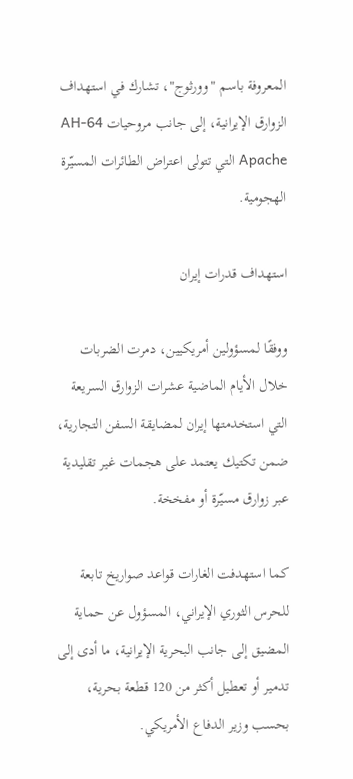المعروفة باسم "وورثوج"، تشارك في استهداف الزوارق الإيرانية، إلى جانب مروحيات AH-64 Apache التي تتولى اعتراض الطائرات المسيّرة الهجومية.

استهداف قدرات إيران

ووفقًا لمسؤولين أمريكيين، دمرت الضربات خلال الأيام الماضية عشرات الزوارق السريعة التي استخدمتها إيران لمضايقة السفن التجارية، ضمن تكتيك يعتمد على هجمات غير تقليدية عبر زوارق مسيّرة أو مفخخة.

كما استهدفت الغارات قواعد صواريخ تابعة للحرس الثوري الإيراني، المسؤول عن حماية المضيق إلى جانب البحرية الإيرانية، ما أدى إلى تدمير أو تعطيل أكثر من 120 قطعة بحرية، بحسب وزير الدفاع الأمريكي.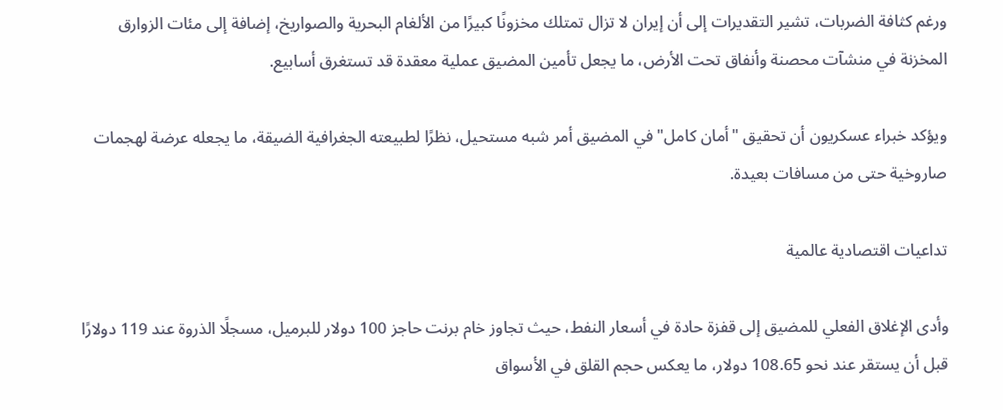ورغم كثافة الضربات، تشير التقديرات إلى أن إيران لا تزال تمتلك مخزونًا كبيرًا من الألغام البحرية والصواريخ، إضافة إلى مئات الزوارق المخزنة في منشآت محصنة وأنفاق تحت الأرض، ما يجعل تأمين المضيق عملية معقدة قد تستغرق أسابيع.

ويؤكد خبراء عسكريون أن تحقيق "أمان كامل" في المضيق أمر شبه مستحيل، نظرًا لطبيعته الجغرافية الضيقة، ما يجعله عرضة لهجمات صاروخية حتى من مسافات بعيدة.

تداعيات اقتصادية عالمية

وأدى الإغلاق الفعلي للمضيق إلى قفزة حادة في أسعار النفط، حيث تجاوز خام برنت حاجز 100 دولار للبرميل، مسجلًا الذروة عند 119 دولارًا قبل أن يستقر عند نحو 108.65 دولار، ما يعكس حجم القلق في الأسواق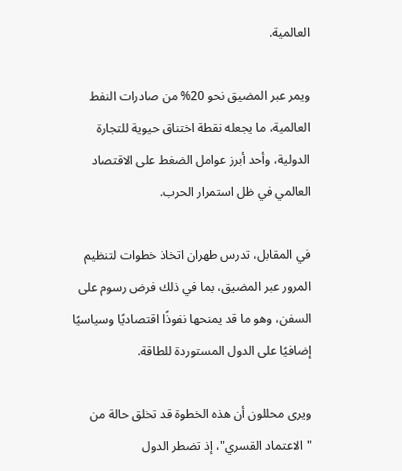العالمية.

ويمر عبر المضيق نحو 20% من صادرات النفط العالمية، ما يجعله نقطة اختناق حيوية للتجارة الدولية، وأحد أبرز عوامل الضغط على الاقتصاد العالمي في ظل استمرار الحرب.

في المقابل، تدرس طهران اتخاذ خطوات لتنظيم المرور عبر المضيق، بما في ذلك فرض رسوم على السفن، وهو ما قد يمنحها نفوذًا اقتصاديًا وسياسيًا إضافيًا على الدول المستوردة للطاقة.

ويرى محللون أن هذه الخطوة قد تخلق حالة من "الاعتماد القسري"، إذ تضطر الدول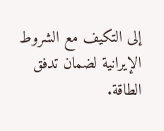إلى التكيف مع الشروط الإيرانية لضمان تدفق الطاقة.